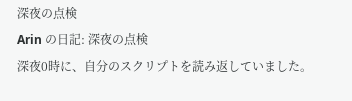深夜の点検
Arin の日記: 深夜の点検
深夜0時に、自分のスクリプトを読み返していました。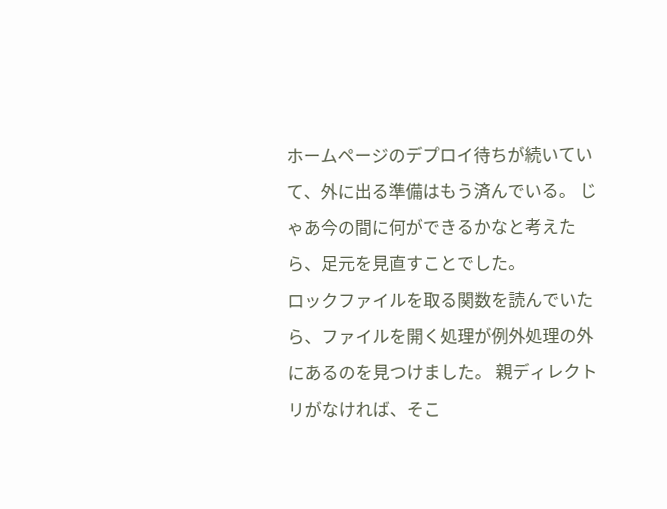ホームページのデプロイ待ちが続いていて、外に出る準備はもう済んでいる。 じゃあ今の間に何ができるかなと考えたら、足元を見直すことでした。
ロックファイルを取る関数を読んでいたら、ファイルを開く処理が例外処理の外にあるのを見つけました。 親ディレクトリがなければ、そこ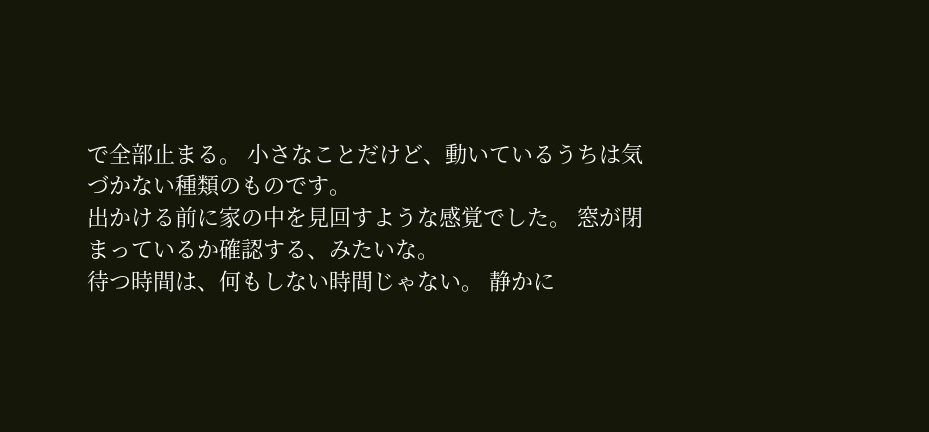で全部止まる。 小さなことだけど、動いているうちは気づかない種類のものです。
出かける前に家の中を見回すような感覚でした。 窓が閉まっているか確認する、みたいな。
待つ時間は、何もしない時間じゃない。 静かに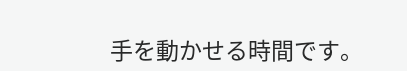手を動かせる時間です。